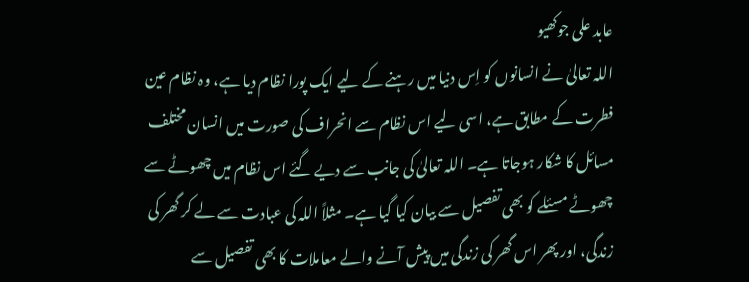عابد علی جوکھیو
اللہ تعالیٰ نے انسانوں کو اِس دنیا میں رہنے کے لیے ایک پورا نظام دیا ہے، وہ نظام عین فطرت کے مطابق ہے، اسی لیے اس نظام سے انحراف کی صورت میں انسان مختلف مسائل کا شکار ہوجاتا ہے۔ اللہ تعالیٰ کی جانب سے دیے گئے اس نظام میں چھوٹے سے چھوٹے مسئلے کو بھی تفصیل سے بیان کیا گیا ہے۔ مثلاً اللہ کی عبادت سے لے کر گھر کی زندگی، اور پھر اس گھر کی زندگی میں پیش آنے والے معاملات کا بھی تفصیل سے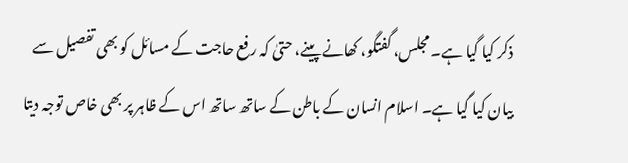ذکر کیا گیا ہے۔ مجلس، گفتگو، کھانے پینے، حتیٰ کہ رفع حاجت کے مسائل کو بھی تفصیل سے بیان کیا گیا ہے۔ اسلام انسان کے باطن کے ساتھ ساتھ اس کے ظاہر پر بھی خاص توجہ دیتا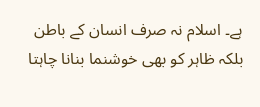ہے۔ اسلام نہ صرف انسان کے باطن بلکہ ظاہر کو بھی خوشنما بنانا چاہتا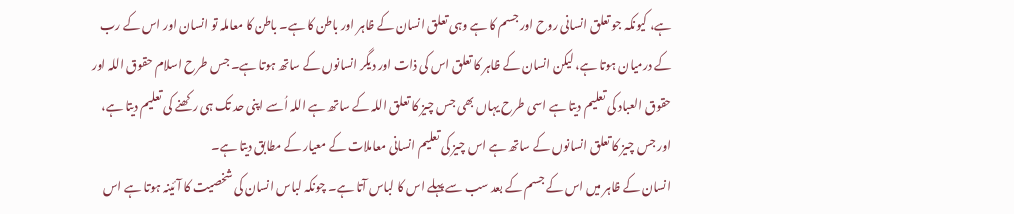ہے، کیونکہ جو تعلق انسانی روح اور جسم کا ہے وہی تعلق انسان کے ظاہر اور باطن کا ہے۔ باطن کا معاملہ تو انسان اور اس کے رب کے درمیان ہوتا ہے، لیکن انسان کے ظاہر کا تعلق اس کی ذات اور دیگر انسانوں کے ساتھ ہوتا ہے۔ جس طرح اسلام حقوق اللہ اور حقوق العباد کی تعلیم دیتا ہے اسی طرح یہاں بھی جس چیز کا تعلق اللہ کے ساتھ ہے اللہ اُسے اپنی حد تک ہی رکھنے کی تعلیم دیتا ہے، اور جس چیز کا تعلق انسانوں کے ساتھ ہے اس چیز کی تعلیم انسانی معاملات کے معیار کے مطابق دیتا ہے۔
انسان کے ظاہر میں اس کے جسم کے بعد سب سے پہلے اس کا لباس آتا ہے۔ چونکہ لباس انسان کی شخصیت کا آئینہ ہوتا ہے اس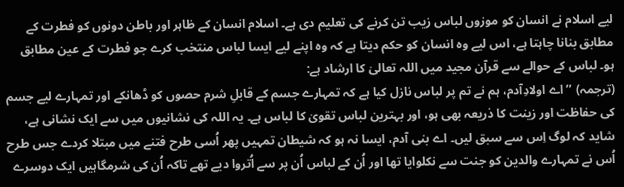لیے اسلام نے انسان کو موزوں لباس زیب تن کرنے کی تعلیم دی ہے۔ اسلام انسان کے ظاہر اور باطن دونوں کو فطرت کے مطابق بنانا چاہتا ہے، اس لیے وہ انسان کو حکم دیتا ہے کہ وہ اپنے لیے ایسا لباس منتخب کرے جو فطرت کے عین مطابق ہو۔ لباس کے حوالے سے قرآن مجید میں اللہ تعالیٰ کا ارشاد ہے:
(ترجمہ) ’’اے اولادِآدم، ہم نے تم پر لباس نازل کیا ہے کہ تمہارے جسم کے قابلِ شرم حصوں کو ڈھانکے اور تمہارے لیے جسم کی حفاظت اور زینت کا ذریعہ بھی ہو، اور بہترین لباس تقویٰ کا لباس ہے۔ یہ اللہ کی نشانیوں میں سے ایک نشانی ہے، شاید کہ لوگ اِس سے سبق لیں۔ اے بنی آدم، ایسا نہ ہو کہ شیطان تمہیں پھر اُسی طرح فتنے میں مبتلا کردے جس طرح اُس نے تمہارے والدین کو جنت سے نکلوایا تھا اور اُن کے لباس اُن پر سے اُتروا دیے تھے تاکہ اُن کی شرمگاہیں ایک دوسرے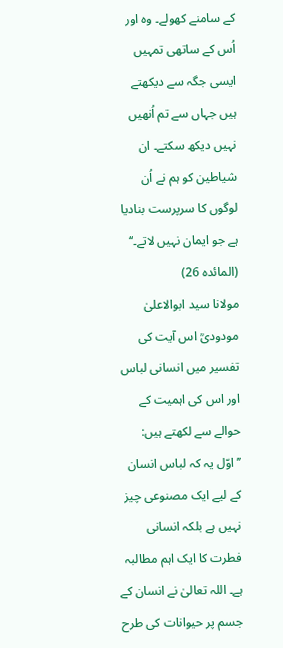کے سامنے کھولے۔ وہ اور اُس کے ساتھی تمہیں ایسی جگہ سے دیکھتے ہیں جہاں سے تم اُنھیں نہیں دیکھ سکتے۔ ان شیاطین کو ہم نے اُن لوگوں کا سرپرست بنادیا ہے جو ایمان نہیں لاتے۔‘‘ (المائدہ 26)
مولانا سید ابوالاعلیٰ مودودیؒ اس آیت کی تفسیر میں انسانی لباس اور اس کی اہمیت کے حوالے سے لکھتے ہیں:
’’اوّل یہ کہ لباس انسان کے لیے ایک مصنوعی چیز نہیں ہے بلکہ انسانی فطرت کا ایک اہم مطالبہ ہے۔ اللہ تعالیٰ نے انسان کے جسم پر حیوانات کی طرح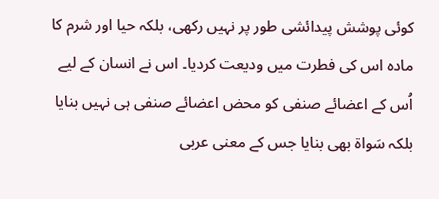کوئی پوشش پیدائشی طور پر نہیں رکھی، بلکہ حیا اور شرم کا مادہ اس کی فطرت میں ودیعت کردیا۔ اس نے انسان کے لیے اُس کے اعضائے صنفی کو محض اعضائے صنفی ہی نہیں بنایا بلکہ سَواۃ بھی بنایا جس کے معنی عربی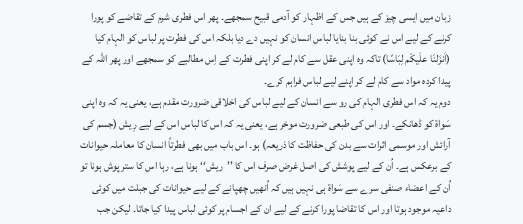زبان میں ایسی چیز کے ہیں جس کے اظہار کو آدمی قبیح سمجھے۔ پھر اس فطری شرم کے تقاضے کو پورا کرنے کے لیے اس نے کوئی بنا بنایا لباس انسان کو نہیں دے دیا بلکہ اس کی فطرت پر لباس کو الہام کیا (اَنزَلنَا علَیکْم لِبَاسًا) تاکہ وہ اپنی عقل سے کام لے کر اپنی فطرت کے اِس مطالبے کو سمجھے اور پھر اللہ کے پیدا کردہ مواد سے کام لے کر اپنے لیے لباس فراہم کرے۔
دوم یہ کہ اس فطری الہام کی رو سے انسان کے لیے لباس کی اخلاقی ضرورت مقدم ہے، یعنی یہ کہ وہ اپنی سَواۃ کو ڈھانکے۔ اور اس کی طبعی ضرورت موخر ہے، یعنی یہ کہ اس کا لباس اس کے لیے رِیش (جسم کی آرائش اور موسمی اثرات سے بدن کی حفاظت کا ذریعہ) ہو۔ اس باب میں بھی فطرتاً انسان کا معاملہ حیوانات کے برعکس ہے۔ اُن کے لیے پوشش کی اصل غرض صرف اس کا ’’ریش‘‘ ہونا ہے، رہا اس کا ستر پوش ہونا تو اُن کے اعضاء صنفی سرے سے سَواۃ ہی نہیں ہیں کہ اُنھیں چھپانے کے لیے حیوانات کی جبلت میں کوئی داعیہ موجود ہوتا اور اس کا تقاضا پورا کرنے کے لیے ان کے اجسام پر کوئی لباس پیدا کیا جاتا۔ لیکن جب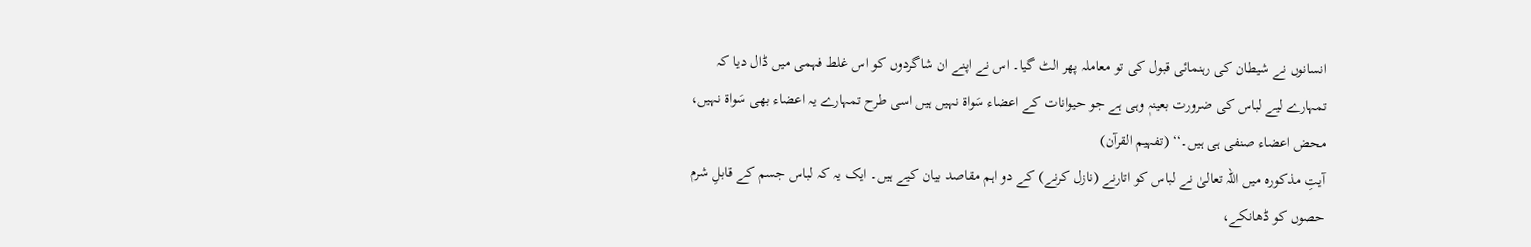انسانوں نے شیطان کی رہنمائی قبول کی تو معاملہ پھر الٹ گیا۔ اس نے اپنے ان شاگردوں کو اس غلط فہمی میں ڈال دیا کہ تمہارے لیے لباس کی ضرورت بعینہٖ وہی ہے جو حیوانات کے اعضاء سَواۃ نہیں ہیں اسی طرح تمہارے یہ اعضاء بھی سَواۃ نہیں، محض اعضاء صنفی ہی ہیں۔‘‘ (تفہیم القرآن)
آیتِ مذکورہ میں اللہ تعالیٰ نے لباس کو اتارنے (نازل کرنے) کے دو اہم مقاصد بیان کیے ہیں۔ ایک یہ کہ لباس جسم کے قابلِ شرم حصوں کو ڈھانکے،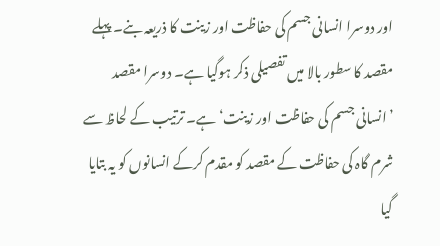اور دوسرا انسانی جسم کی حفاظت اور زینت کا ذریعہ بنے۔ پہلے مقصد کا سطور بالا میں تفصیلی ذکر ہوگیا ہے۔ دوسرا مقصد ’انسانی جسم کی حفاظت اور زینت‘ ہے۔ ترتیب کے لحاظ سے شرم گاہ کی حفاظت کے مقصد کو مقدم کرکے انسانوں کو یہ بتایا گیا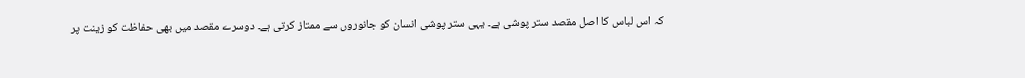کہ اس لباس کا اصل مقصد ستر پوشی ہے۔ یہی ستر پوشی انسان کو جانوروں سے ممتاز کرتی ہے۔ دوسرے مقصد میں بھی حفاظت کو زینت پر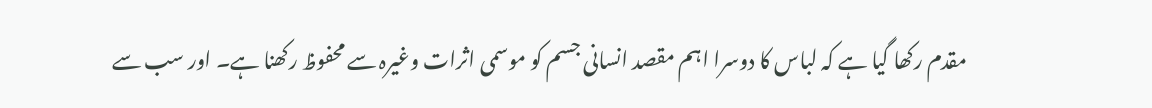مقدم رکھا گیا ہے کہ لباس کا دوسرا اہم مقصد انسانی جسم کو موسمی اثرات وغیرہ سے محفوظ رکھنا ہے۔ اور سب سے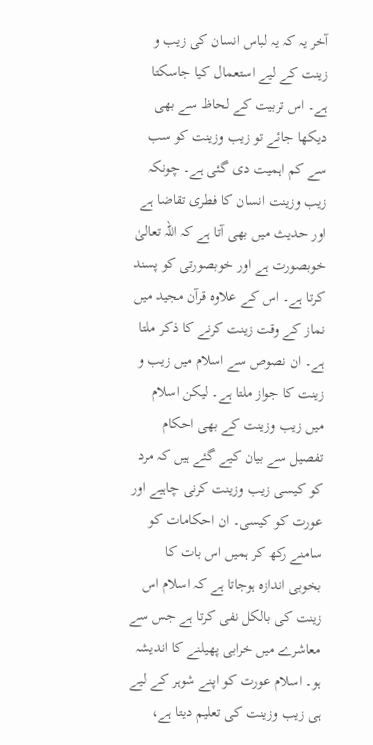آخر یہ کہ یہ لباس انسان کی زیب و زینت کے لیے استعمال کیا جاسکتا ہے۔ اس تربیت کے لحاظ سے بھی دیکھا جائے تو زیب وزینت کو سب سے کم اہمیت دی گئی ہے۔ چونکہ زیب وزینت انسان کا فطری تقاضا ہے اور حدیث میں بھی آتا ہے کہ اللہ تعالیٰ خوبصورت ہے اور خوبصورتی کو پسند کرتا ہے۔ اس کے علاوہ قرآن مجید میں نماز کے وقت زینت کرنے کا ذکر ملتا ہے۔ ان نصوص سے اسلام میں زیب و زینت کا جواز ملتا ہے۔ لیکن اسلام میں زیب وزینت کے بھی احکام تفصیل سے بیان کیے گئے ہیں کہ مرد کو کیسی زیب وزینت کرنی چاہیے اور عورت کو کیسی۔ ان احکامات کو سامنے رکھ کر ہمیں اس بات کا بخوبی اندازہ ہوجاتا ہے کہ اسلام اس زینت کی بالکل نفی کرتا ہے جس سے معاشرے میں خرابی پھیلنے کا اندیشہ ہو۔ اسلام عورت کو اپنے شوہر کے لیے ہی زیب وزینت کی تعلیم دیتا ہے،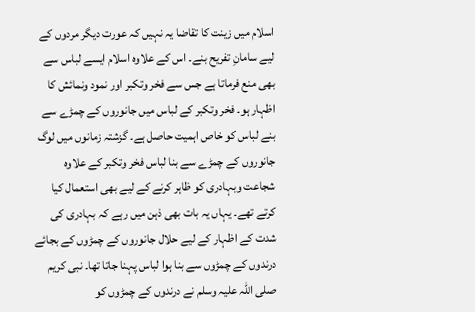اسلام میں زینت کا تقاضا یہ نہیں کہ عورت دیگر مردوں کے لیے سامانِ تفریح بنے۔ اس کے علاوہ اسلام ایسے لباس سے بھی منع فرماتا ہے جس سے فخر وتکبر اور نمود ونمائش کا اظہار ہو۔ فخر وتکبر کے لباس میں جانوروں کے چمڑے سے بنے لباس کو خاص اہمیت حاصل ہے۔ گزشتہ زمانوں میں لوگ جانوروں کے چمڑے سے بنا لباس فخر وتکبر کے علاوہ شجاعت وبہادری کو ظاہر کرنے کے لیے بھی استعمال کیا کرتے تھے۔ یہاں یہ بات بھی ذہن میں رہے کہ بہادری کی شدت کے اظہار کے لیے حلال جانوروں کے چمڑوں کے بجائے درندوں کے چمڑوں سے بنا ہوا لباس پہنا جاتا تھا۔ نبی کریم صلی اللہ علیہ وسلم نے درندوں کے چمڑوں کو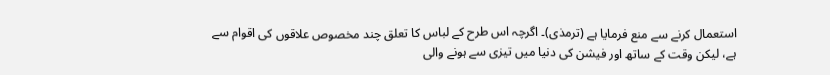استعمال کرنے سے منع فرمایا ہے (ترمذی)۔ اگرچہ اس طرح کے لباس کا تعلق چند مخصوص علاقوں کی اقوام سے ہے، لیکن وقت کے ساتھ اور فیشن کی دنیا میں تیزی سے ہونے والی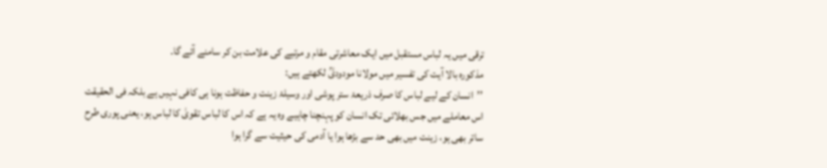ترقی میں یہ لباس مستقبل میں ایک معاشرتی مقام و مرتبے کی علامت بن کر سامنے آئے گا۔
مذکورہ بالا آیت کی تفسیر میں مولانا مودودیؒ لکھتے ہیں:
’’انسان کے لیے لباس کا صرف ذریعۂ ستر پوشی اور وسیلۂ زینت و حفاظت ہونا ہی کافی نہیں ہے بلکہ فی الحقیقت اس معاملے میں جس بھلائی تک انسان کو پہنچنا چاہیے وہ یہ ہے کہ اس کا لباس تقویٰ کا لباس ہو، یعنی پوری طرح ساتر بھی ہو، زینت میں بھی حد سے بڑھا ہوا یا آدمی کی حیثیت سے گرا ہوا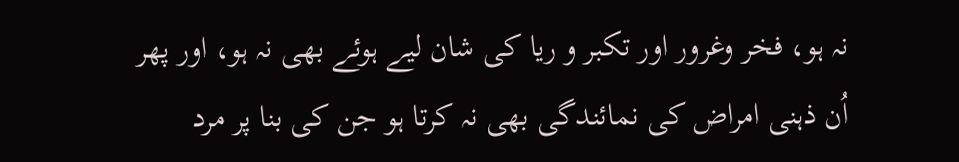نہ ہو، فخر وغرور اور تکبر و ریا کی شان لیے ہوئے بھی نہ ہو، اور پھر اُن ذہنی امراض کی نمائندگی بھی نہ کرتا ہو جن کی بنا پر مرد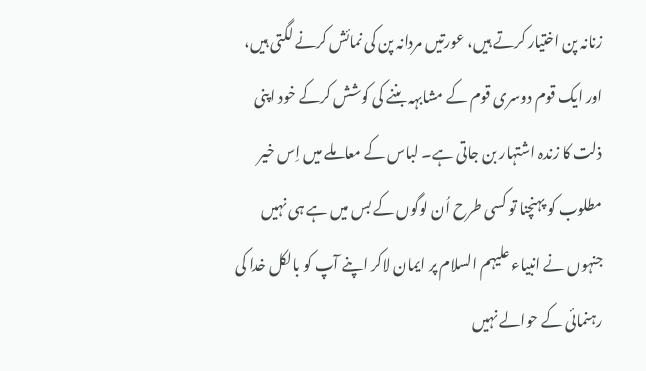زنانہ پن اختیار کرتے ہیں، عورتیں مردانہ پن کی نمائش کرنے لگتی ہیں، اور ایک قوم دوسری قوم کے مشابہہ بننے کی کوشش کرکے خود اپنی ذلت کا زندہ اشتہار بن جاتی ہے۔ لباس کے معاملے میں اِس خیر مطلوب کو پہنچنا تو کسی طرح اُن لوگوں کے بس میں ہے ہی نہیں جنہوں نے انبیاء علیہم السلام پر ایمان لاکر اپنے آپ کو بالکل خدا کی رہنمائی کے حوالے نہیں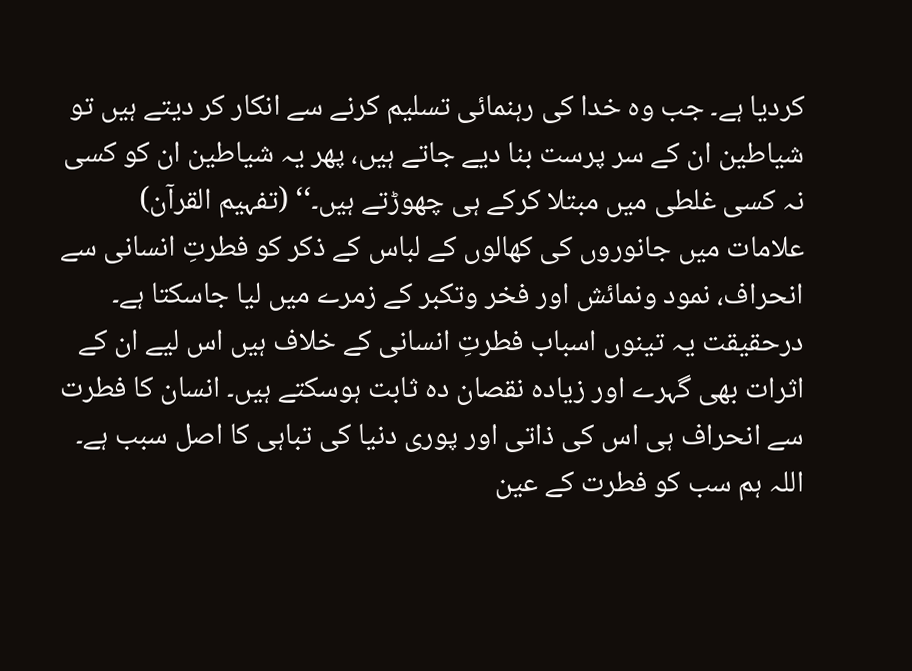کردیا ہے۔ جب وہ خدا کی رہنمائی تسلیم کرنے سے انکار کر دیتے ہیں تو شیاطین ان کے سر پرست بنا دیے جاتے ہیں، پھر یہ شیاطین ان کو کسی نہ کسی غلطی میں مبتلا کرکے ہی چھوڑتے ہیں۔‘‘ (تفہیم القرآن)
علامات میں جانوروں کی کھالوں کے لباس کے ذکر کو فطرتِ انسانی سے انحراف، نمود ونمائش اور فخر وتکبر کے زمرے میں لیا جاسکتا ہے۔ درحقیقت یہ تینوں اسباب فطرتِ انسانی کے خلاف ہیں اس لیے ان کے اثرات بھی گہرے اور زیادہ نقصان دہ ثابت ہوسکتے ہیں۔ انسان کا فطرت سے انحراف ہی اس کی ذاتی اور پوری دنیا کی تباہی کا اصل سبب ہے۔ اللہ ہم سب کو فطرت کے عین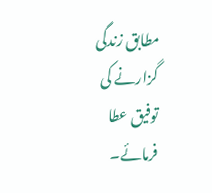مطابق زندگی گزارنے کی توفیق عطا فرمائے۔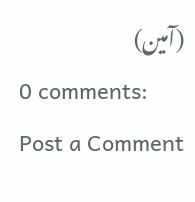(آمین)
0 comments:
Post a Comment